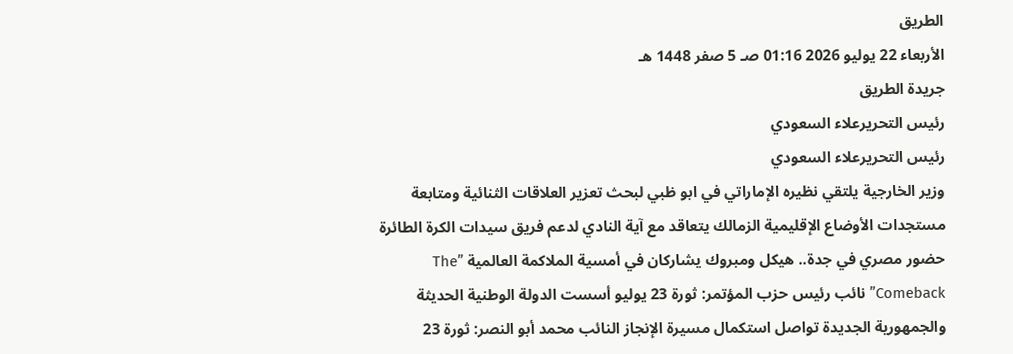الطريق
الأربعاء 22 يوليو 2026 01:16 صـ 5 صفر 1448 هـ
جريدة الطريق
رئيس التحريرعلاء السعودي
رئيس التحريرعلاء السعودي
وزير الخارجية يلتقي نظيره الإماراتي في ابو ظبي لبحث تعزير العلاقات الثنائية ومتابعة مستجدات الأوضاع الإقليمية الزمالك يتعاقد مع آية النادي لدعم فريق سيدات الكرة الطائرة حضور مصري في جدة.. هيكل ومبروك يشاركان في أمسية الملاكمة العالمية ”The Comeback” نائب رئيس حزب المؤتمر: ثورة 23 يوليو أسست الدولة الوطنية الحديثة والجمهورية الجديدة تواصل استكمال مسيرة الإنجاز النائب محمد أبو النصر: ثورة 23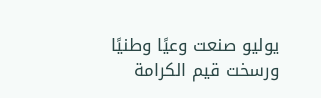يوليو صنعت وعيًا وطنيًا ورسخت قيم الكرامة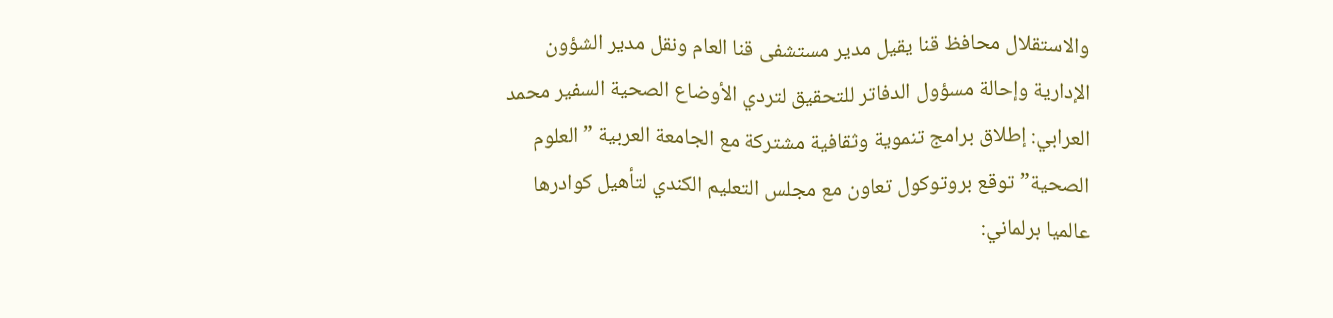والاستقلال محافظ قنا يقيل مدير مستشفى قنا العام ونقل مدير الشؤون الإدارية وإحالة مسؤول الدفاتر للتحقيق لتردي الأوضاع الصحية السفير محمد العرابي: إطلاق برامج تنموية وثقافية مشتركة مع الجامعة العربية ”العلوم الصحية” توقع بروتوكول تعاون مع مجلس التعليم الكندي لتأهيل كوادرها عالميا برلماني: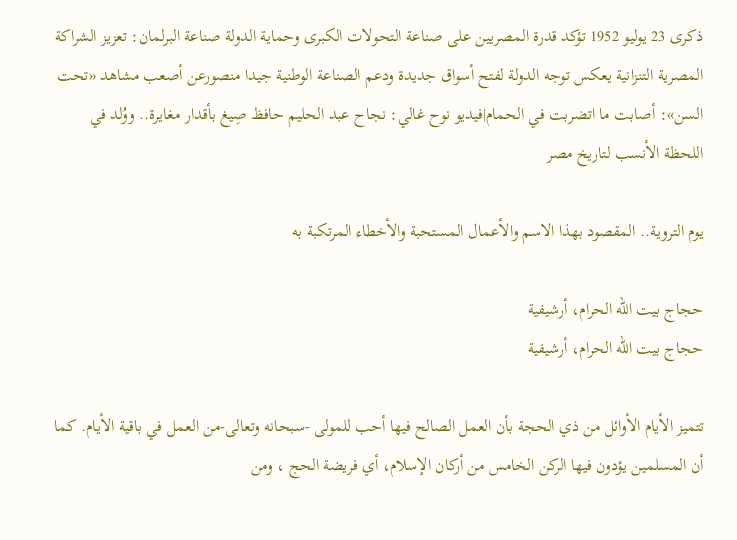ذكرى 23 يوليو 1952 تؤكد قدرة المصريين على صناعة التحولات الكبرى وحماية الدولة صناعة البرلمان: تعزيز الشراكة المصرية التنزانية يعكس توجه الدولة لفتح أسواق جديدة ودعم الصناعة الوطنية جيدا منصورعن أصعب مشاهد «تحت السن»: أصابت ما اتضربت في الحمام|فيديو نوح غالي: نجاح عبد الحليم حافظ صِيغ بأقدار مغايرة.. ووُلد في اللحظة الأنسب لتاريخ مصر

يوم التروية.. المقصود بهذا الاسم والأعمال المستحبة والأخطاء المرتكبة به

حجاج بيت الله الحرام، أرشيفية
حجاج بيت الله الحرام، أرشيفية

تتميز الأيام الأوائل من ذي الحجة بأن العمل الصالح فيها أحب للمولى -سبحانه وتعالى-من العمل في باقية الأيام. كما أن المسلمين يؤدون فيها الركن الخامس من أركان الإسلام، أي فريضة الحج ، ومن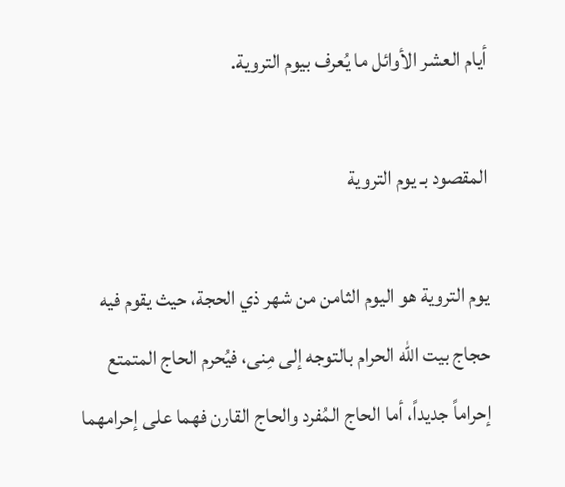أيام العشر الأوائل ما يُعرف بيوم التروية.

المقصود بـ يوم التروية

يوم التروية هو اليوم الثامن من شهر ذي الحجة، حيث يقوم فيه حجاج بيت الله الحرام بالتوجه إلى مِنى، فيُحرم الحاج المتمتع إحراماً جديداً، أما الحاج المُفرد والحاج القارن فهما على إحرامهما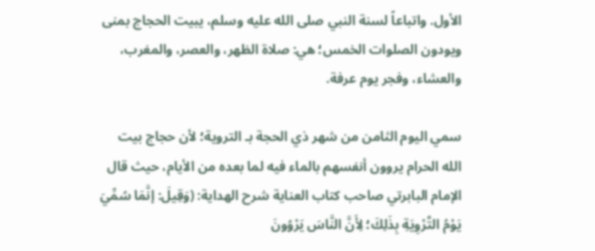الأول. واتباعاً لسنة النبي صلى الله عليه وسلم، يبيت الحجاج بمنى ويودون الصلوات الخمس؛ هي: صلاة الظهر، والعصر، والمغرب، والعشاء، وفجر يوم عرفة.

سمي اليوم الثامن من شهر ذي الحجة بـ التروية؛ لأن حجاج بيت الله الحرام يروون أنفسهم بالماء فيه لما بعده من الأيام، حيث قال الإمام البابرتي صاحب كتاب العناية شرح الهداية: (وَقِيلَ: إنَّمَا سُمِّيَ يَوْمُ التَّرْوِيَةِ بِذَلِكَ؛ لِأَنَّ النَّاسَ يَرْوُونَ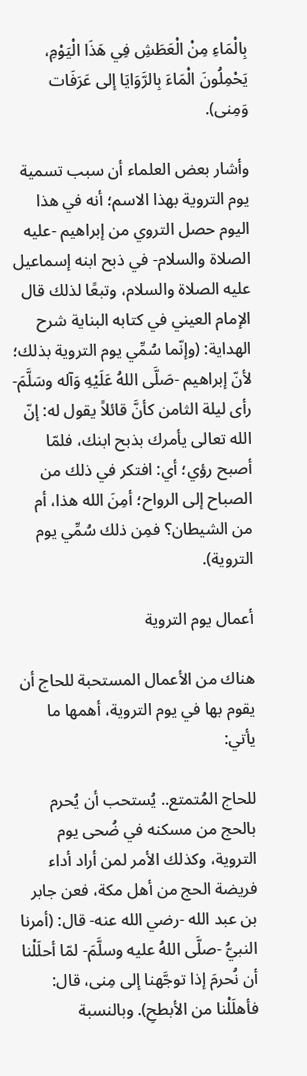بِالْمَاءِ مِنْ الْعَطَشِ فِي هَذَا الْيَوْمِ، يَحْمِلُونَ الْمَاءَ بِالرَّوَايَا إلى عَرَفَات وَمِنى).

وأشار بعض العلماء أن سبب تسمية يوم التروية بهذا الاسم؛ أنه في هذا اليوم حصل التروي من إبراهيم -عليه الصلاة والسلام- في ذبح ابنه إسماعيل عليه الصلاة والسلام، وتبعًا لذلك قال الإمام العيني في كتابه البناية شرح الهداية: (وإنّما سُمِّي يوم التروية بذلك؛ لأنّ إبراهيم -صَلَّى اللهُ عَلَيْهِ وَآله وسَلَّمَ- رأى ليلة الثامن كأنَّ قائلاً يقول له: إنّ الله تعالى يأمرك بذبح ابنك، فلمّا أصبح رؤي؛ أي: افتكر في ذلك من الصباح إلى الرواح؛ أمِنَ الله هذا، أم من الشيطان؟ فمِن ذلك سُمِّي يوم التروية).

أعمال يوم التروية

هناك من الأعمال المستحبة للحاج أن يقوم بها في يوم التروية، أهمها ما يأتي:

للحاج المُتمتع.. يُستحب أن يُحرم بالحج من مسكنه في ضُحى يوم التروية، وكذلك الأمر لمن أراد أداء فريضة الحج من أهل مكة، فعن جابر بن عبد الله -رضي الله عنه- قال: (أمرنا النبيُّ -صلَّى اللهُ عليه وسلَّمَ- لمّا أحلَلْنا أن نُحرمَ إذا توجَّهنا إلى مِنى، قال: فأهلَلْنا من الأبطحِ). وبالنسبة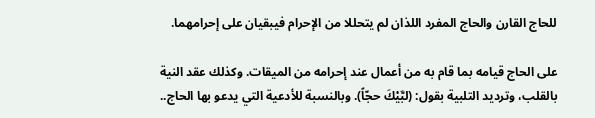للحاج القارن والحاج المفرد اللذان لم يتحللا من الإحرام فيبقيان على إحرامهما.

على الحاج قيامه بما قام به من أعمال عند إحرامه من الميقات. وكذلك عقد النية بالقلب، وترديد التلبية بقول: (لبَّيْكَ حجّاً). وبالنسبة للأدعية التي يدعو بها الحاج..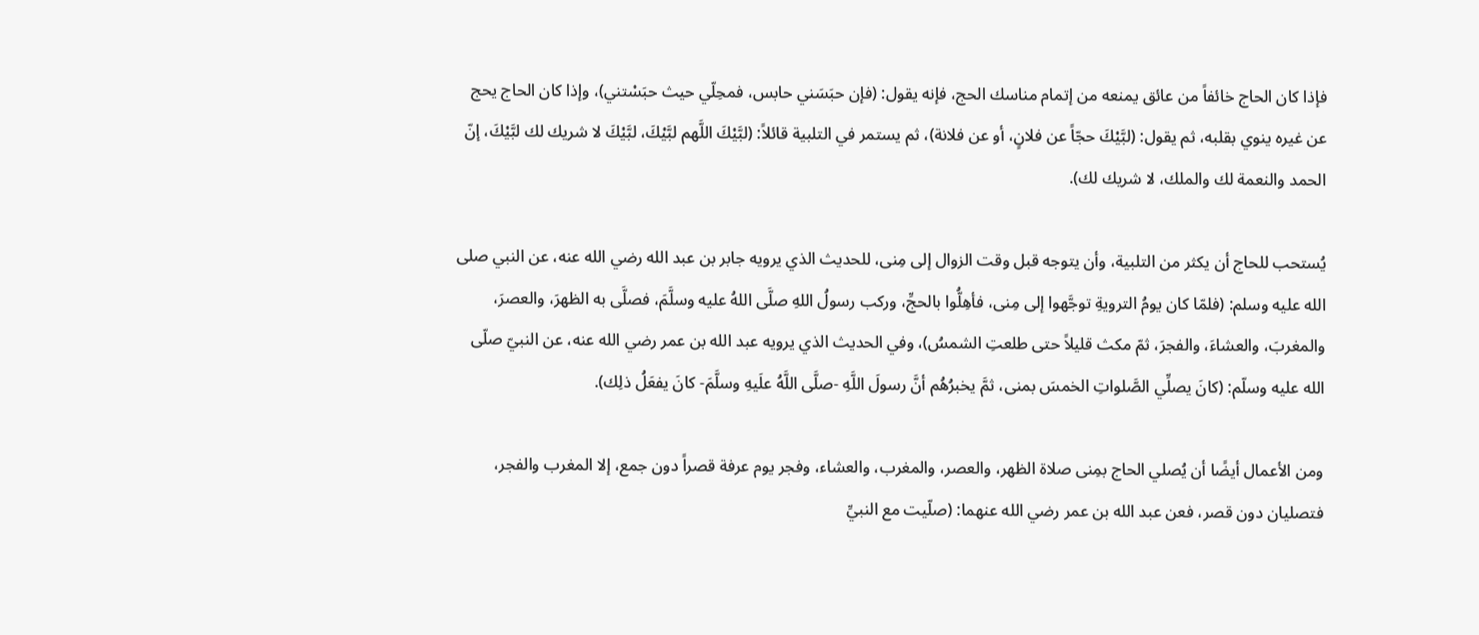فإذا كان الحاج خائفاً من عائق يمنعه من إتمام مناسك الحج، فإنه يقول: (فإن حبَسَني حابس، فمحِلّي حيث حبَسْتني)، وإذا كان الحاج يحج عن غيره ينوي بقلبه، ثم يقول: (لبَّيْكَ حجّاً عن فلانٍ، أو عن فلانة)، ثم يستمر في التلبية قائلاً: (لبَّيْكَ اللَّهم لبَّيْكَ، لبَّيْكَ لا شريك لك لبَّيْكَ، إنّ الحمد والنعمة لك والملك، لا شريك لك).

يُستحب للحاج أن يكثر من التلبية، وأن يتوجه قبل وقت الزوال إلى مِنى، للحديث الذي يرويه جابر بن عبد الله رضي الله عنه، عن النبي صلى الله عليه وسلم: (فلمّا كان يومُ الترويةِ توجَّهوا إلى مِنى، فأهِلُّوا بالحجِّ، وركب رسولُ اللهِ صلَّى اللهُ عليه وسلَّمَ، فصلَّى به الظهرَ، والعصرَ، والمغربَ، والعشاءَ، والفجرَ، ثمّ مكث قليلاً حتى طلعتِ الشمسُ)، وفي الحديث الذي يرويه عبد الله بن عمر رضي الله عنه، عن النبيّ صلّى الله عليه وسلّم: (كانَ يصلِّي الصَّلواتِ الخمسَ بمنى، ثمَّ يخبرُهُم أنَّ رسولَ اللَّهِ -صلَّى اللَّهُ علَيهِ وسلَّمَ- كانَ يفعَلُ ذلِك).

ومن الأعمال أيضًا أن يُصلي الحاج بمِنى صلاة الظهر، والعصر، والمغرب، والعشاء، وفجر يوم عرفة قصراً دون جمع، إلا المغرب والفجر، فتصليان دون قصر، فعن عبد الله بن عمر رضي الله عنهما: (صلّيت مع النبيِّ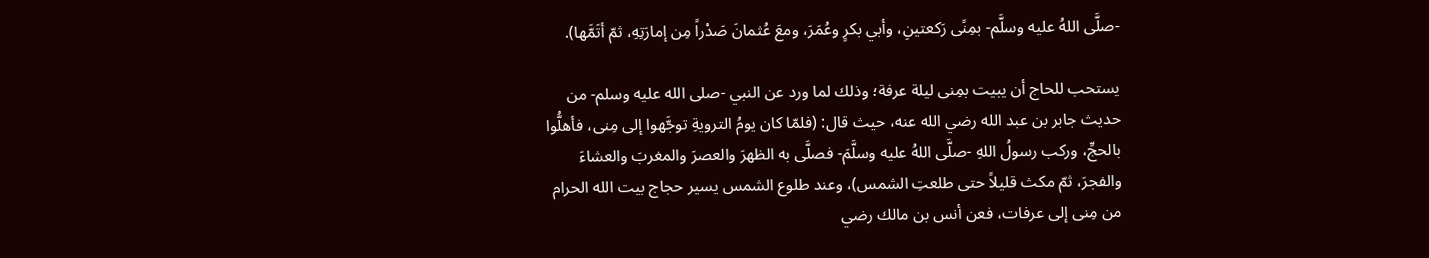-صلَّى اللهُ عليه وسلَّم- بمِنًى رَكعتينِ، وأبي بكرٍ وعُمَرَ، ومعَ عُثمانَ صَدْراً مِن إمارَتِهِ، ثمّ أتَمَّها).

يستحب للحاج أن يبيت بمِنى ليلة عرفة؛ وذلك لما ورد عن النبي -صلى الله عليه وسلم- من حديث جابر بن عبد الله رضي الله عنه، حيث قال: (فلمّا كان يومُ الترويةِ توجَّهوا إلى مِنى، فأهلُّوا بالحجِّ، وركب رسولُ اللهِ -صلَّى اللهُ عليه وسلَّمَ- فصلَّى به الظهرَ والعصرَ والمغربَ والعشاءَ والفجرَ، ثمّ مكث قليلاً حتى طلعتِ الشمس)، وعند طلوع الشمس يسير حجاج بيت الله الحرام من مِنى إلى عرفات، فعن أنس بن مالك رضي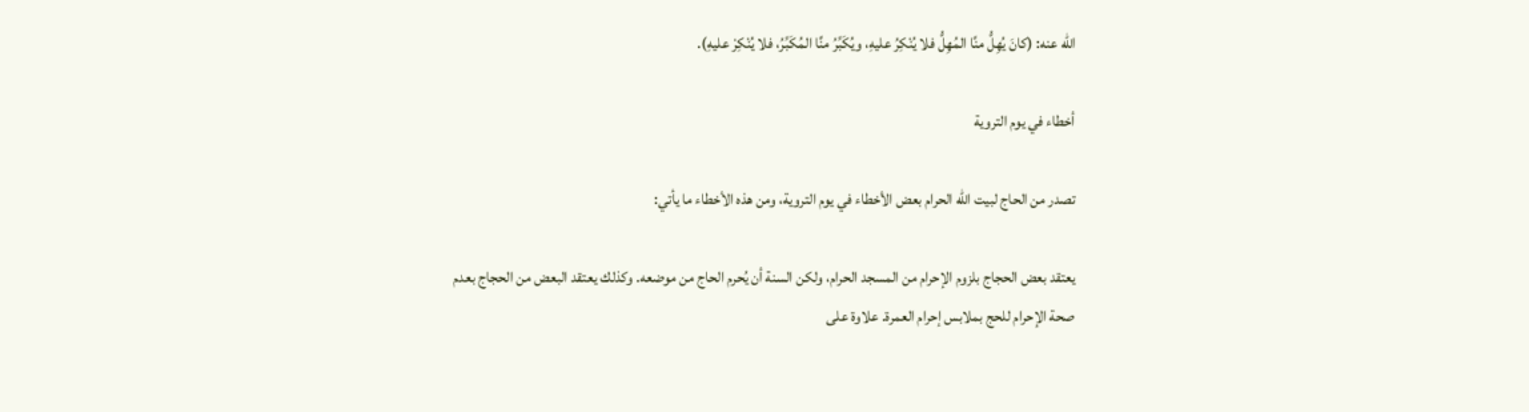الله عنه: (كانَ يُهِلُّ منَّا المُهِلُّ فلا يُنْكِرُ عليهِ، ويُكَبِّرُ منَّا المُكَبِّرُ، فلا يُنْكِرْ عليهِ).

أخطاء في يوم التروية

تصدر من الحاج لبيت الله الحرام بعض الأخطاء في يوم التروية، ومن هذه الأخطاء ما يأتي:

يعتقد بعض الحجاج بلزوم الإحرام من المسجد الحرام، ولكن السنة أن يُحرم الحاج من موضعه. وكذلك يعتقد البعض من الحجاج بعدم صحة الإحرام للحج بملابس إحرام العمرة. علاوة على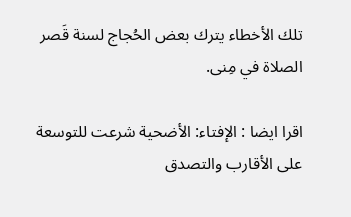تلك الأخطاء يترك بعض الحُجاج لسنة قَصر الصلاة في مِنى.

اقرا ايضا : الإفتاء: الأضحية شرعت للتوسعة على الأقارب والتصدق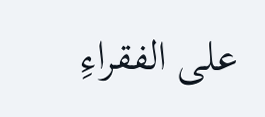على الفقراءِ